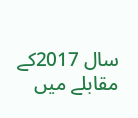سال 2017کے مقابلے میں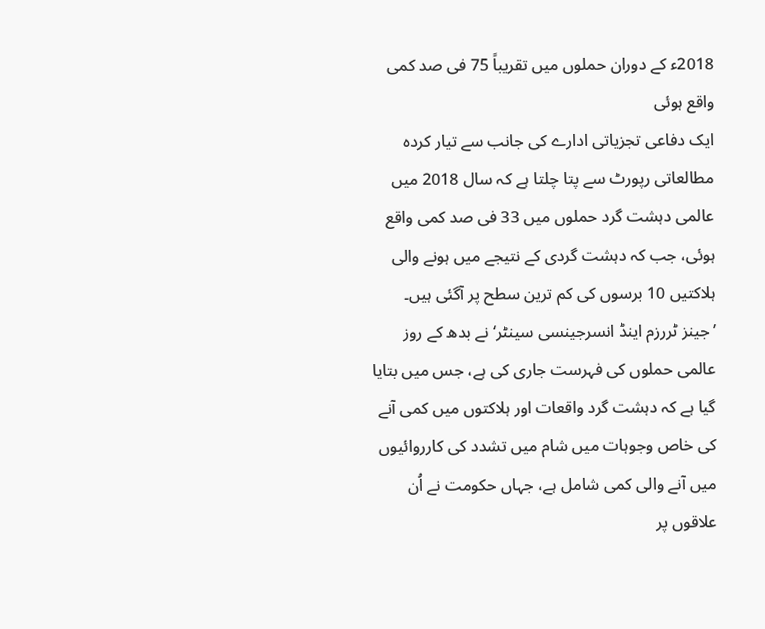2018ء کے دوران حملوں میں تقریباً 75 فی صد کمی واقع ہوئی
ایک دفاعی تجزیاتی ادارے کی جانب سے تیار کردہ مطالعاتی رپورٹ سے پتا چلتا ہے کہ سال 2018 میں عالمی دہشت گرد حملوں میں 33 فی صد کمی واقع ہوئی، جب کہ دہشت گردی کے نتیجے میں ہونے والی ہلاکتیں 10 برسوں کی کم ترین سطح پر آگئی ہیں۔
’جینز ٹررزم اینڈ انسرجینسی سینٹر‘ نے بدھ کے روز عالمی حملوں کی فہرست جاری کی ہے، جس میں بتایا گیا ہے کہ دہشت گرد واقعات اور ہلاکتوں میں کمی آنے کی خاص وجوہات میں شام میں تشدد کی کارروائیوں میں آنے والی کمی شامل ہے، جہاں حکومت نے اُن علاقوں پر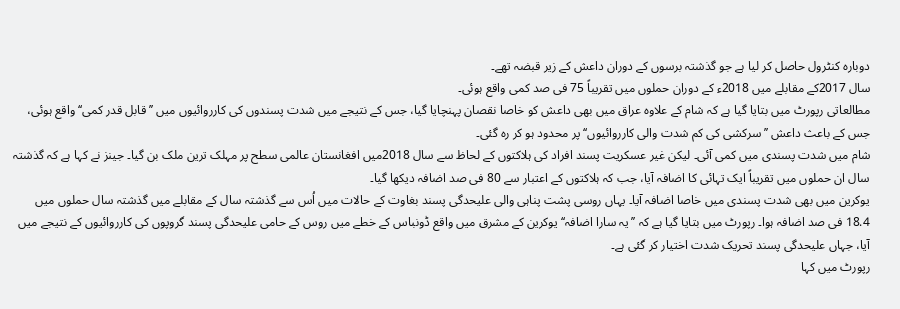دوبارہ کنٹرول حاصل کر لیا ہے جو گذشتہ برسوں کے دوران داعش کے زیر قبضہ تھے۔
سال 2017کے مقابلے میں 2018ء کے دوران حملوں میں تقریباً 75 فی صد کمی واقع ہوئی۔
مطالعاتی رپورٹ میں بتایا گیا ہے کہ شام کے علاوہ عراق میں بھی داعش کو خاصا نقصان پہنچایا گیا، جس کے نتیجے میں شدت پسندوں کی کارروائیوں میں ’’قابل قدر کمی‘‘ واقع ہوئی، جس کے باعث داعش ’’سرکشی کی کم شدت والی کارروائیوں‘‘ پر محدود ہو کر رہ گئی۔
شام میں شدت پسندی میں کمی آئی۔ لیکن غیر عسکریت پسند افراد کی ہلاکتوں کے لحاظ سے سال 2018میں افغانستان عالمی سطح پر مہلک ترین ملک بن گیا۔ جینز نے کہا ہے کہ گذشتہ سال ان حملوں میں تقریباً ایک تہائی کا اضافہ آیا، جب کہ ہلاکتوں کے اعتبار سے 80 فی صد اضافہ دیکھا گیا۔
یوکرین میں بھی شدت پسندی میں خاصا اضافہ آیا۔ یہاں روسی پشت پناہی والی علیحدگی پسند بغاوت کے حالات میں اُس سے گذشتہ سال کے مقابلے میں گذشتہ سال حملوں میں 18.4 فی صد اضافہ ہوا۔ رپورٹ میں بتایا گیا ہے کہ ’’یہ سارا اضافہ‘‘ یوکرین کے مشرق میں واقع ڈونباس کے خطے میں روس کے حامی علیحدگی پسند گروپوں کی کارروائیوں کے نتیجے میں آیا، جہاں علیحدگی پسند تحریک شدت اختیار کر گئی ہے۔
رپورٹ میں کہا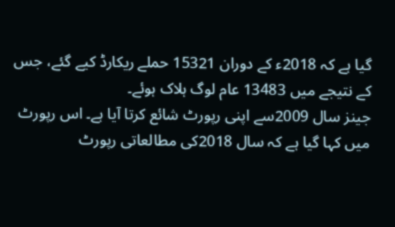گیا ہے کہ 2018ء کے دوران 15321 حملے ریکارڈ کیے گئے، جس کے نتیجے میں 13483 عام لوگ ہلاک ہوئے۔
جینز سال 2009سے اپنی رپورٹ شائع کرتا آیا ہے۔ اس رپورٹ میں کہا گیا ہے کہ سال 2018کی مطالعاتی رپورٹ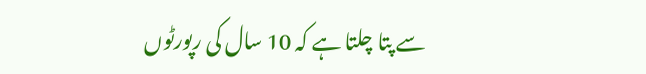سے پتا چلتا ہے کہ 10 سال کی رپورٹوں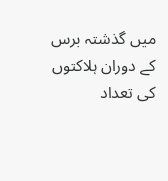میں گذشتہ برس کے دوران ہلاکتوں کی تعداد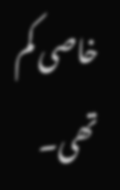خاصی کم تھی۔